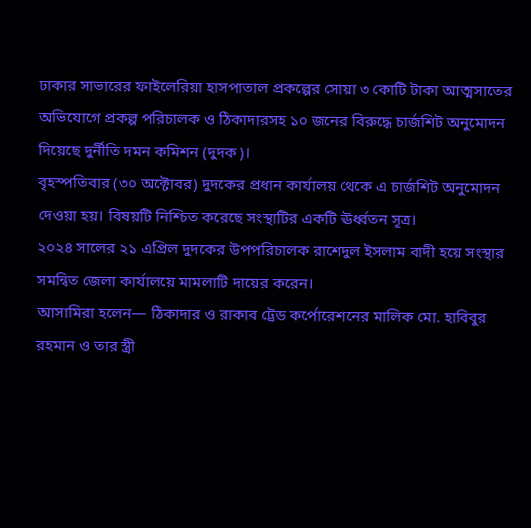ঢাকার সাভারের ফাইলেরিয়া হাসপাতাল প্রকল্পের সোয়া ৩ কোটি টাকা আত্মসাতের অভিযোগে প্রকল্প পরিচালক ও ঠিকাদারসহ ১০ জনের বিরুদ্ধে চার্জশিট অনুমোদন দিয়েছে দুর্নীতি দমন কমিশন (দুদক)।
বৃহস্পতিবার (৩০ অক্টোবর) দুদকের প্রধান কার্যালয় থেকে এ চার্জশিট অনুমোদন দেওয়া হয়। বিষয়টি নিশ্চিত করেছে সংস্থাটির একটি ঊর্ধ্বতন সূত্র।
২০২৪ সালের ২১ এপ্রিল দুদকের উপপরিচালক রাশেদুল ইসলাম বাদী হয়ে সংস্থার সমন্বিত জেলা কার্যালয়ে মামলাটি দায়ের করেন।
আসামিরা হলেন— ঠিকাদার ও রাকাব ট্রেড কর্পোরেশনের মালিক মো. হাবিবুর রহমান ও তার স্ত্রী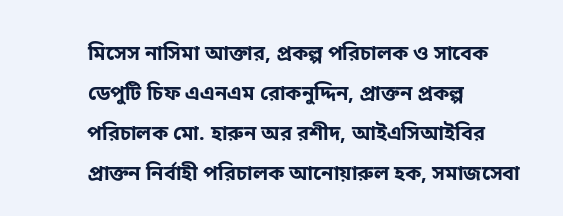মিসেস নাসিমা আক্তার, প্রকল্প পরিচালক ও সাবেক ডেপুটি চিফ এএনএম রোকনুদ্দিন, প্রাক্তন প্রকল্প পরিচালক মো. হারুন অর রশীদ, আইএসিআইবির প্রাক্তন নির্বাহী পরিচালক আনোয়ারুল হক, সমাজসেবা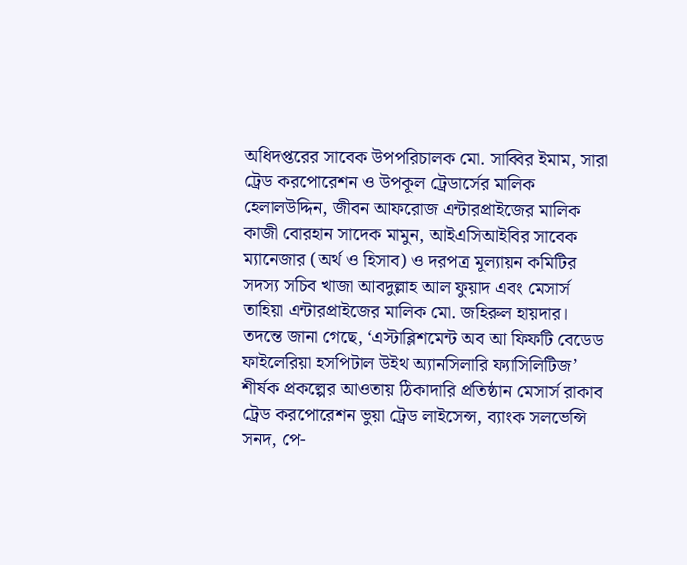অধিদপ্তরের সাবেক উপপরিচালক মো. সাব্বির ইমাম, সারা ট্রেড করপোরেশন ও উপকূল ট্রেডার্সের মালিক হেলালউদ্দিন, জীবন আফরোজ এন্টারপ্রাইজের মালিক কাজী বোরহান সাদেক মামুন, আইএসিআইবির সাবেক ম্যানেজার (অর্থ ও হিসাব) ও দরপত্র মূল্যায়ন কমিটির সদস্য সচিব খাজা আবদুল্লাহ আল ফুয়াদ এবং মেসার্স তাহিয়া এন্টারপ্রাইজের মালিক মো. জহিরুল হায়দার।
তদন্তে জানা গেছে, ‘এস্টাব্লিশমেন্ট অব আ ফিফটি বেডেড ফাইলেরিয়া হসপিটাল উইথ অ্যানসিলারি ফ্যাসিলিটিজ’ শীর্ষক প্রকল্পের আওতায় ঠিকাদারি প্রতিষ্ঠান মেসার্স রাকাব ট্রেড করপোরেশন ভুয়া ট্রেড লাইসেন্স, ব্যাংক সলভেন্সি সনদ, পে-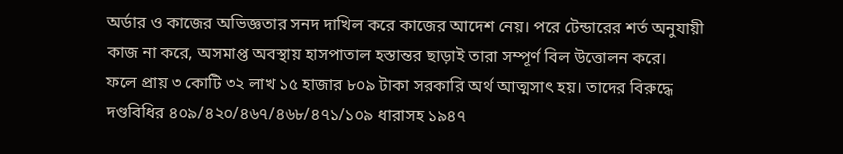অর্ডার ও কাজের অভিজ্ঞতার সনদ দাখিল করে কাজের আদেশ নেয়। পরে টেন্ডারের শর্ত অনুযায়ী কাজ না করে, অসমাপ্ত অবস্থায় হাসপাতাল হস্তান্তর ছাড়াই তারা সম্পূর্ণ বিল উত্তোলন করে।
ফলে প্রায় ৩ কোটি ৩২ লাখ ১৫ হাজার ৮০৯ টাকা সরকারি অর্থ আত্মসাৎ হয়। তাদের বিরুদ্ধে দণ্ডবিধির ৪০৯/৪২০/৪৬৭/৪৬৮/৪৭১/১০৯ ধারাসহ ১৯৪৭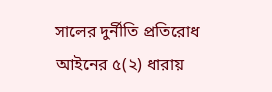সালের দুর্নীতি প্রতিরোধ আইনের ৫(২) ধারায়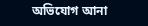অভিযোগ আনা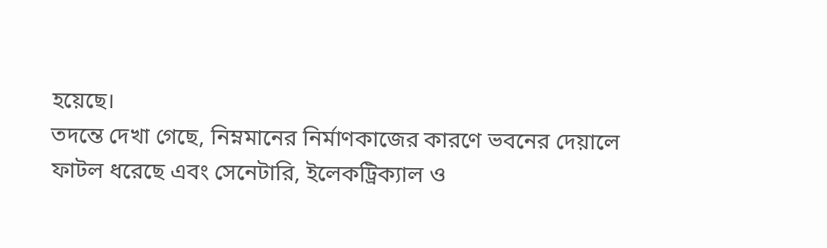হয়েছে।
তদন্তে দেখা গেছে, নিম্নমানের নির্মাণকাজের কারণে ভবনের দেয়ালে ফাটল ধরেছে এবং সেনেটারি, ইলেকট্রিক্যাল ও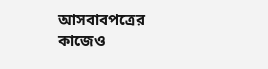আসবাবপত্রের কাজেও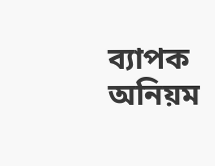ব্যাপক অনিয়ম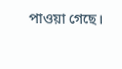পাওয়া গেছে।